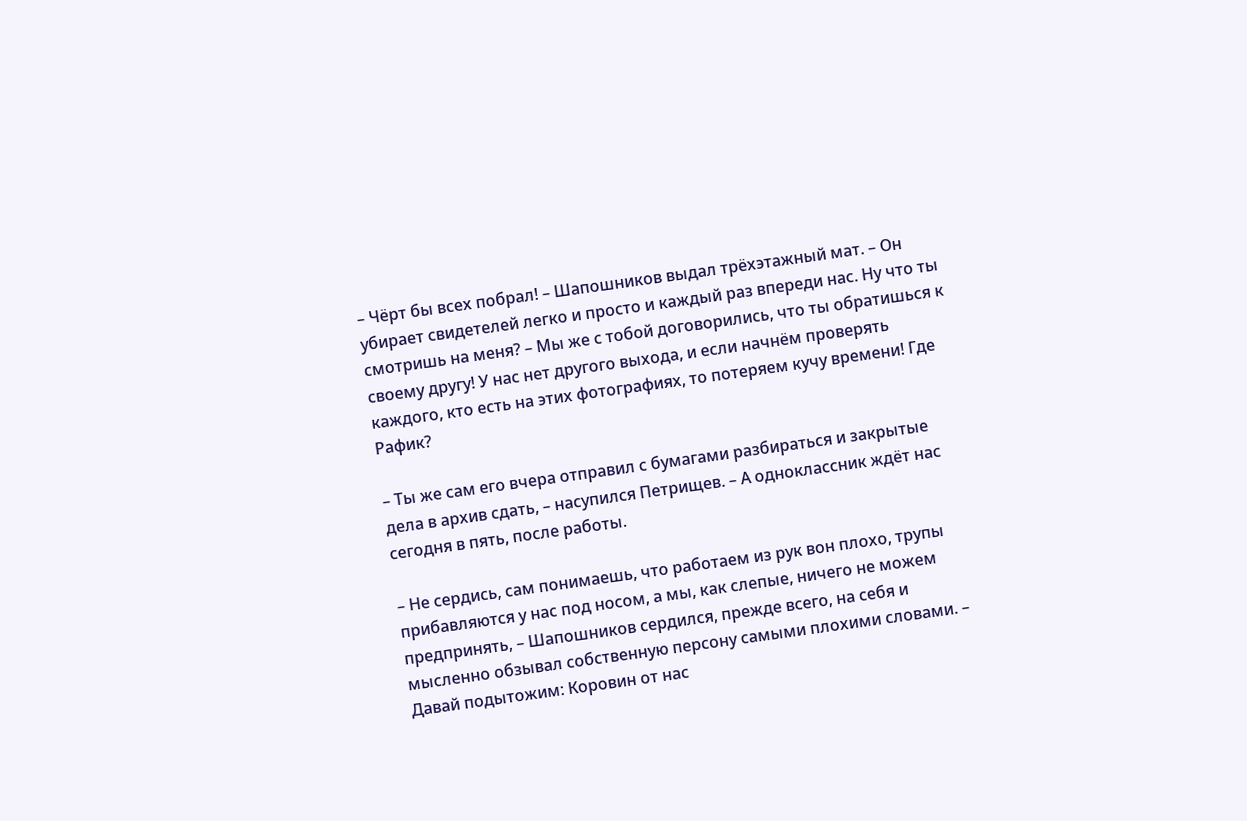– Чёрт бы всех побрал! – Шапошников выдал трёхэтажный мат. – Он убирает свидетелей легко и просто и каждый раз впереди нас. Ну что ты смотришь на меня? – Мы же с тобой договорились, что ты обратишься к своему другу! У нас нет другого выхода, и если начнём проверять каждого, кто есть на этих фотографиях, то потеряем кучу времени! Где Рафик?

– Ты же сам его вчера отправил с бумагами разбираться и закрытые дела в архив сдать, – насупился Петрищев. – А одноклассник ждёт нас сегодня в пять, после работы.

– Не сердись, сам понимаешь, что работаем из рук вон плохо, трупы прибавляются у нас под носом, а мы, как слепые, ничего не можем предпринять, – Шапошников сердился, прежде всего, на себя и мысленно обзывал собственную персону самыми плохими словами. – Давай подытожим: Коровин от нас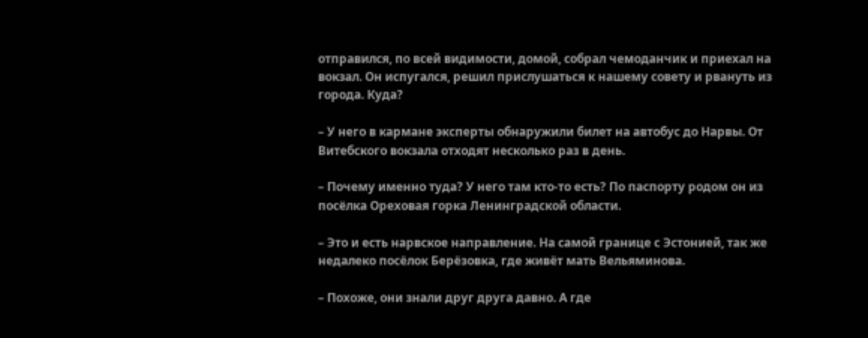отправился, по всей видимости, домой, собрал чемоданчик и приехал на вокзал. Он испугался, решил прислушаться к нашему совету и рвануть из города. Куда?

– У него в кармане эксперты обнаружили билет на автобус до Нарвы. От Витебского вокзала отходят несколько раз в день.

– Почему именно туда? У него там кто-то есть? По паспорту родом он из посёлка Ореховая горка Ленинградской области.

– Это и есть нарвское направление. На самой границе с Эстонией, так же недалеко посёлок Берёзовка, где живёт мать Вельяминова.

– Похоже, они знали друг друга давно. А где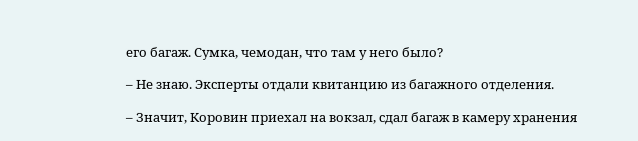его багаж. Сумка, чемодан, что там у него было?

– Не знаю. Эксперты отдали квитанцию из багажного отделения.

– Значит, Коровин приехал на вокзал, сдал багаж в камеру хранения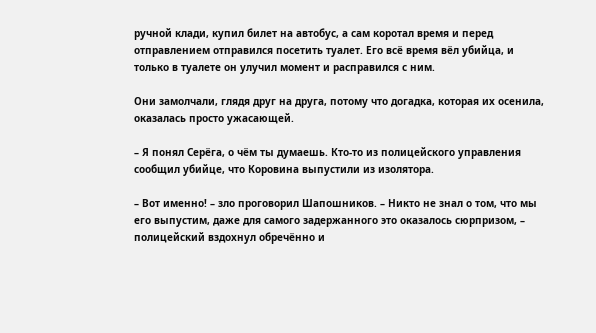ручной клади, купил билет на автобус, а сам коротал время и перед отправлением отправился посетить туалет. Его всё время вёл убийца, и только в туалете он улучил момент и расправился с ним.

Они замолчали, глядя друг на друга, потому что догадка, которая их осенила, оказалась просто ужасающей.

– Я понял Серёга, о чём ты думаешь. Кто-то из полицейского управления сообщил убийце, что Коровина выпустили из изолятора.

– Вот именно! – зло проговорил Шапошников. – Никто не знал о том, что мы его выпустим, даже для самого задержанного это оказалось сюрпризом, – полицейский вздохнул обречённо и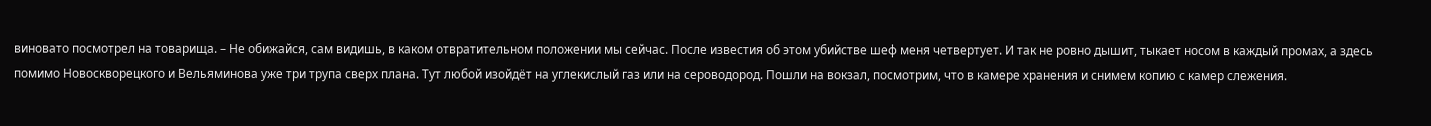виновато посмотрел на товарища. – Не обижайся, сам видишь, в каком отвратительном положении мы сейчас. После известия об этом убийстве шеф меня четвертует. И так не ровно дышит, тыкает носом в каждый промах, а здесь помимо Новоскворецкого и Вельяминова уже три трупа сверх плана. Тут любой изойдёт на углекислый газ или на сероводород. Пошли на вокзал, посмотрим, что в камере хранения и снимем копию с камер слежения.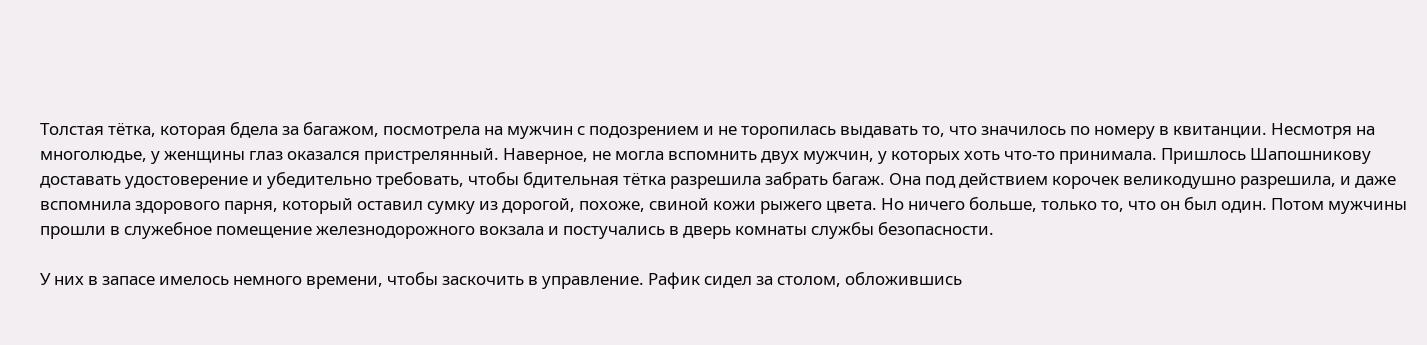Толстая тётка, которая бдела за багажом, посмотрела на мужчин с подозрением и не торопилась выдавать то, что значилось по номеру в квитанции. Несмотря на многолюдье, у женщины глаз оказался пристрелянный. Наверное, не могла вспомнить двух мужчин, у которых хоть что-то принимала. Пришлось Шапошникову доставать удостоверение и убедительно требовать, чтобы бдительная тётка разрешила забрать багаж. Она под действием корочек великодушно разрешила, и даже вспомнила здорового парня, который оставил сумку из дорогой, похоже, свиной кожи рыжего цвета. Но ничего больше, только то, что он был один. Потом мужчины прошли в служебное помещение железнодорожного вокзала и постучались в дверь комнаты службы безопасности.

У них в запасе имелось немного времени, чтобы заскочить в управление. Рафик сидел за столом, обложившись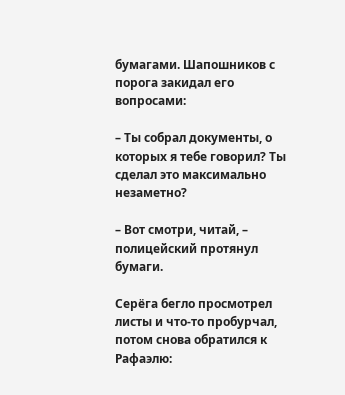бумагами. Шапошников с порога закидал его вопросами:

– Ты собрал документы, о которых я тебе говорил? Ты сделал это максимально незаметно?

– Вот смотри, читай, – полицейский протянул бумаги.

Серёга бегло просмотрел листы и что-то пробурчал, потом снова обратился к Рафаэлю: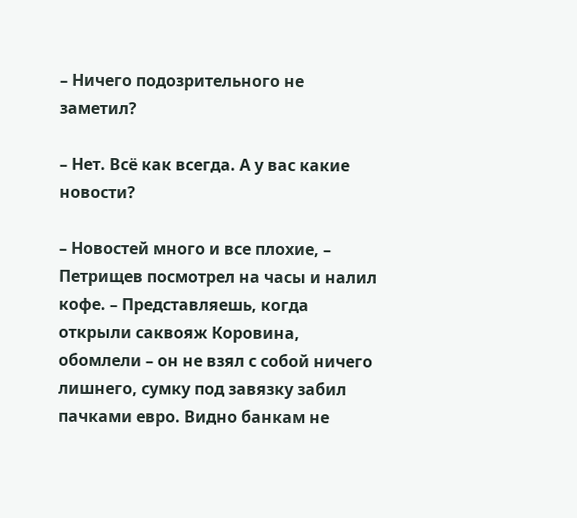– Ничего подозрительного не заметил?

– Нет. Всё как всегда. А у вас какие новости?

– Новостей много и все плохие, – Петрищев посмотрел на часы и налил кофе. – Представляешь, когда открыли саквояж Коровина, обомлели – он не взял с собой ничего лишнего, сумку под завязку забил пачками евро. Видно банкам не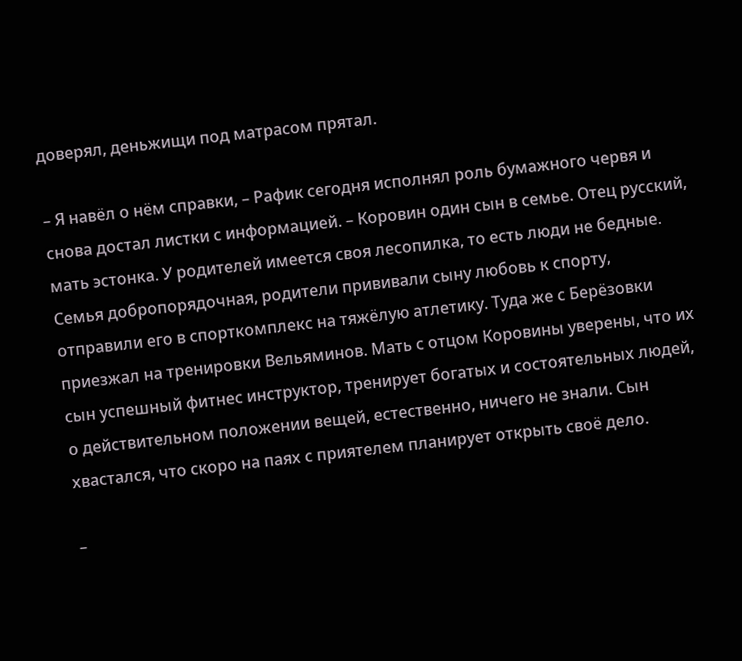доверял, деньжищи под матрасом прятал.

– Я навёл о нём справки, – Рафик сегодня исполнял роль бумажного червя и снова достал листки с информацией. – Коровин один сын в семье. Отец русский, мать эстонка. У родителей имеется своя лесопилка, то есть люди не бедные. Семья добропорядочная, родители прививали сыну любовь к спорту, отправили его в спорткомплекс на тяжёлую атлетику. Туда же с Берёзовки приезжал на тренировки Вельяминов. Мать с отцом Коровины уверены, что их сын успешный фитнес инструктор, тренирует богатых и состоятельных людей, о действительном положении вещей, естественно, ничего не знали. Сын хвастался, что скоро на паях с приятелем планирует открыть своё дело.

–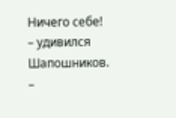Ничего себе! – удивился Шапошников. –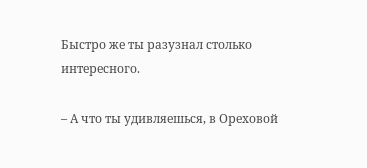Быстро же ты разузнал столько интересного.

– А что ты удивляешься, в Ореховой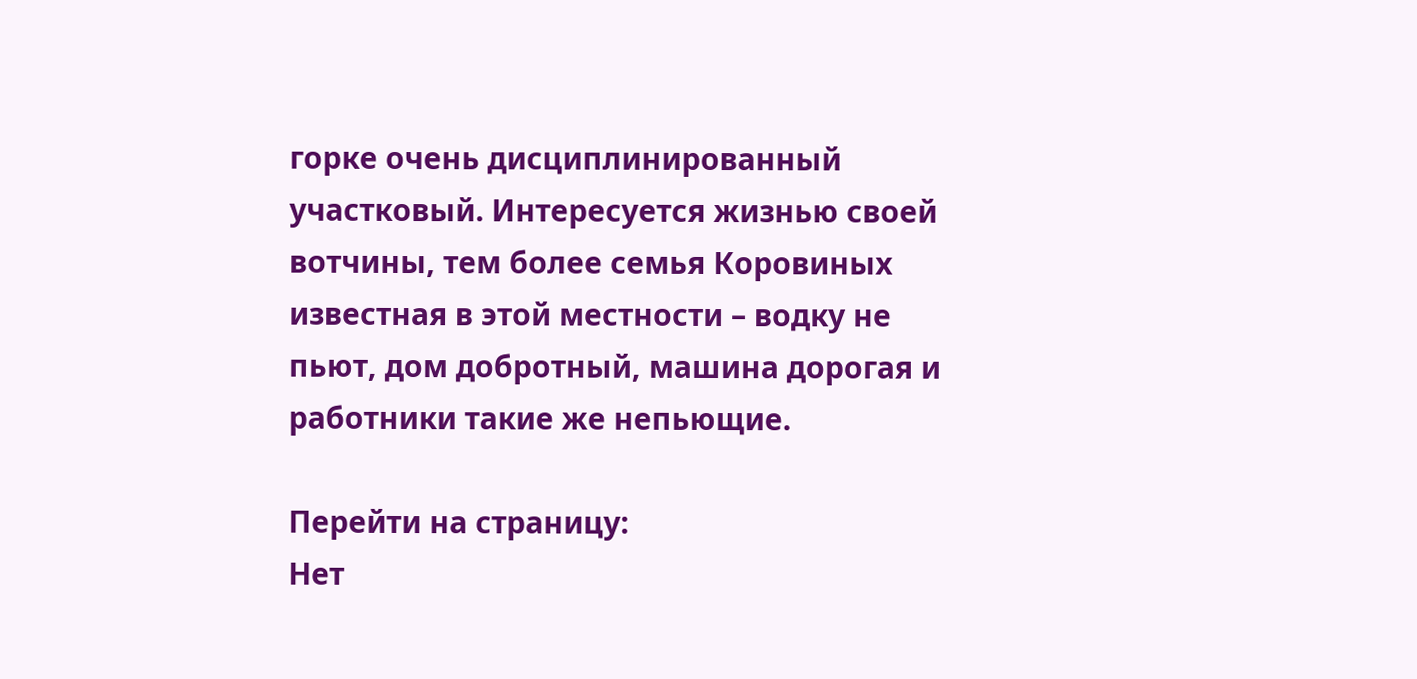горке очень дисциплинированный участковый. Интересуется жизнью своей вотчины, тем более семья Коровиных известная в этой местности – водку не пьют, дом добротный, машина дорогая и работники такие же непьющие.

Перейти на страницу:
Нет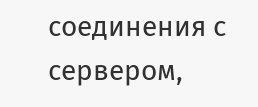соединения с сервером,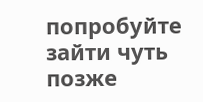попробуйте зайти чуть позже